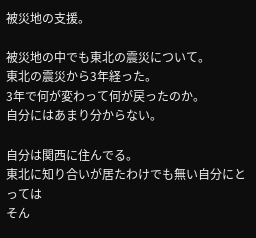被災地の支援。

被災地の中でも東北の震災について。
東北の震災から3年経った。
3年で何が変わって何が戻ったのか。
自分にはあまり分からない。

自分は関西に住んでる。
東北に知り合いが居たわけでも無い自分にとっては
そん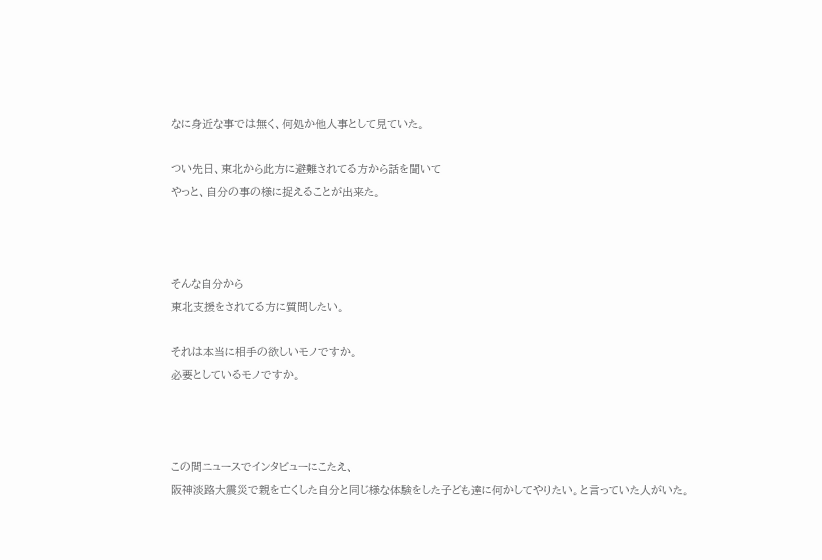なに身近な事では無く、何処か他人事として見ていた。

つい先日、東北から此方に避難されてる方から話を聞いて
やっと、自分の事の様に捉えることが出来た。



そんな自分から
東北支援をされてる方に質問したい。

それは本当に相手の欲しいモノですか。
必要としているモノですか。



この間ニュースでインタビューにこたえ、
阪神淡路大震災で親を亡くした自分と同じ様な体験をした子ども達に何かしてやりたい。と言っていた人がいた。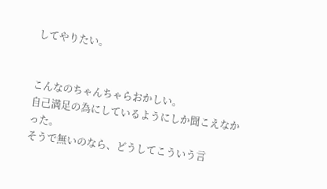してやりたい。


こんなのちゃんちゃらおかしい。
自己満足の為にしているようにしか聞こえなかった。
そうで無いのなら、どうしてこういう言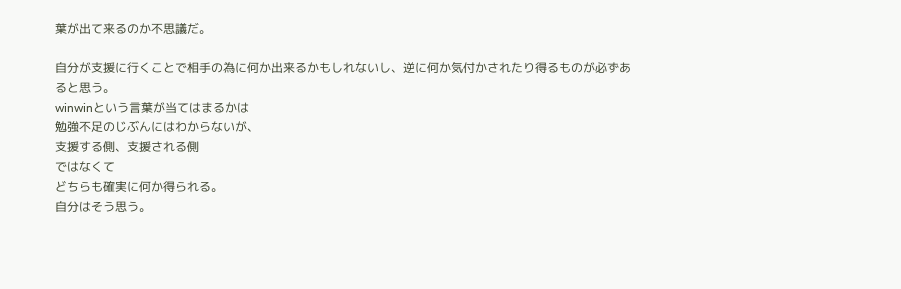葉が出て来るのか不思議だ。

自分が支援に行くことで相手の為に何か出来るかもしれないし、逆に何か気付かされたり得るものが必ずあると思う。
winwinという言葉が当てはまるかは
勉強不足のじぶんにはわからないが、
支援する側、支援される側
ではなくて
どちらも確実に何か得られる。
自分はそう思う。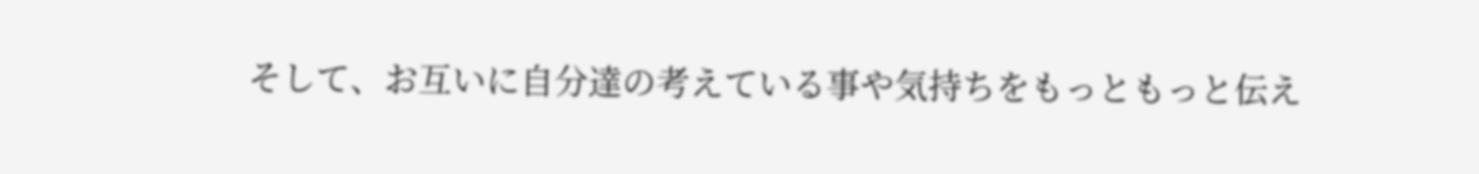そして、お互いに自分達の考えている事や気持ちをもっともっと伝え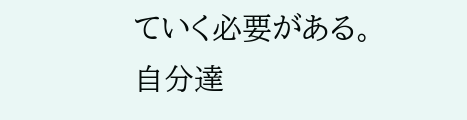ていく必要がある。
自分達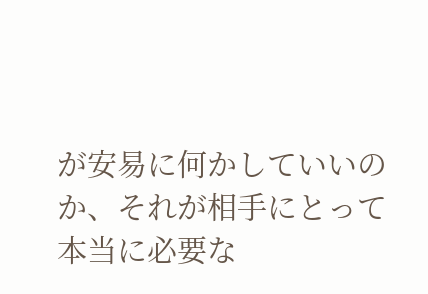が安易に何かしていいのか、それが相手にとって本当に必要な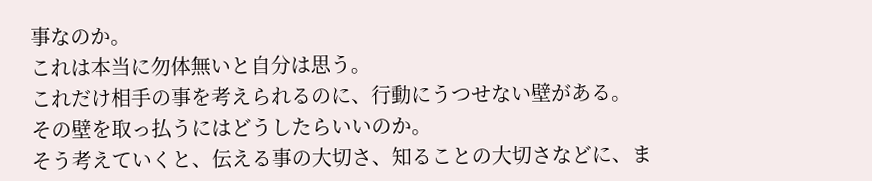事なのか。
これは本当に勿体無いと自分は思う。
これだけ相手の事を考えられるのに、行動にうつせない壁がある。
その壁を取っ払うにはどうしたらいいのか。
そう考えていくと、伝える事の大切さ、知ることの大切さなどに、ま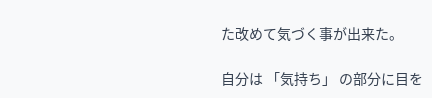た改めて気づく事が出来た。

自分は 「気持ち」 の部分に目を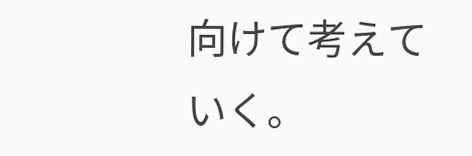向けて考えていく。